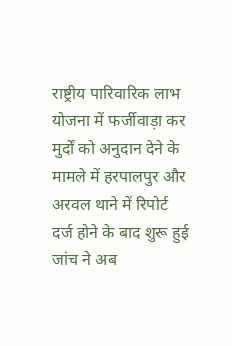राष्ट्रीय पारिवारिक लाभ योजना में फर्जीवाड़ा कर
मुर्दों को अनुदान देने के मामले में हरपालपुर और अरवल थाने में रिपोर्ट
दर्ज होने के बाद शुरू हुई जांच ने अब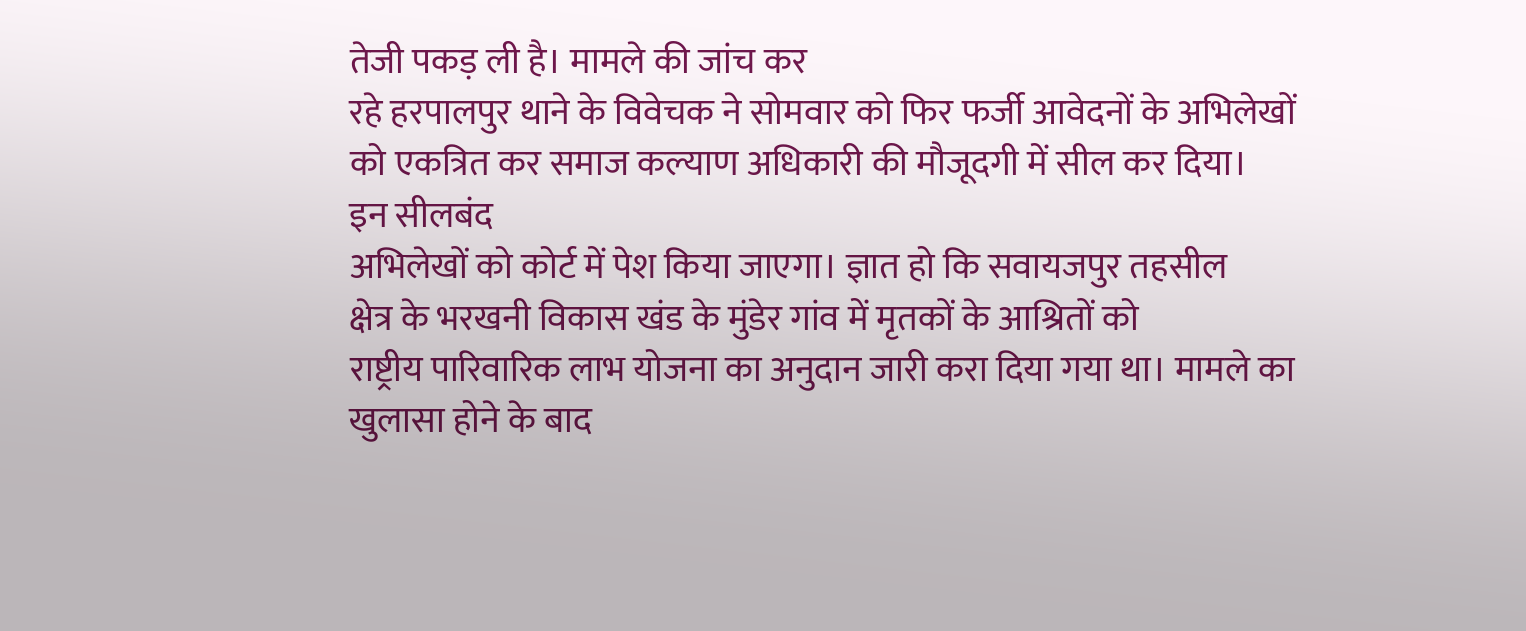तेजी पकड़ ली है। मामले की जांच कर
रहे हरपालपुर थाने के विवेचक ने सोमवार को फिर फर्जी आवेदनों के अभिलेखों
को एकत्रित कर समाज कल्याण अधिकारी की मौजूदगी में सील कर दिया।
इन सीलबंद
अभिलेखों को कोर्ट में पेश किया जाएगा। ज्ञात हो कि सवायजपुर तहसील
क्षेत्र के भरखनी विकास खंड के मुंडेर गांव में मृतकों के आश्रितों को
राष्ट्रीय पारिवारिक लाभ योजना का अनुदान जारी करा दिया गया था। मामले का
खुलासा होने के बाद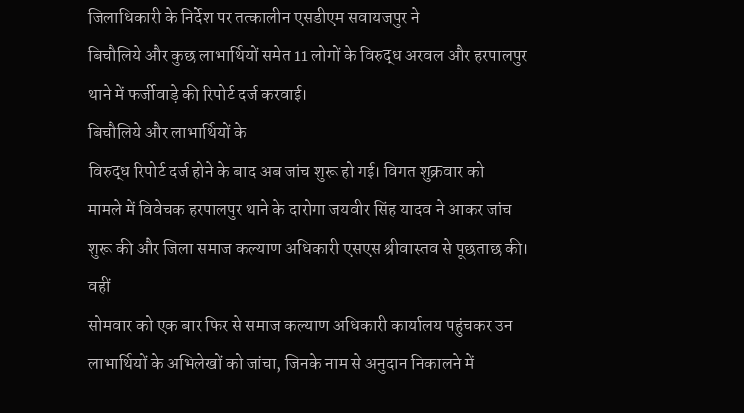जिलाधिकारी के निर्देश पर तत्कालीन एसडीएम सवायजपुर ने
बिचौलिये और कुछ लाभार्थियों समेत 11 लोगों के विरुद्ध अरवल और हरपालपुर
थाने में फर्जीवाड़े की रिपोर्ट दर्ज करवाई।
बिचौलिये और लाभार्थियों के
विरुद्ध रिपोर्ट दर्ज होने के बाद अब जांच शुरू हो गई। विगत शुक्रवार को
मामले में विवेचक हरपालपुर थाने के दारोगा जयवीर सिंह यादव ने आकर जांच
शुरू की और जिला समाज कल्याण अधिकारी एसएस श्रीवास्तव से पूछताछ की।
वहीं
सोमवार को एक बार फिर से समाज कल्याण अधिकारी कार्यालय पहुंचकर उन
लाभार्थियों के अभिलेखों को जांचा, जिनके नाम से अनुदान निकालने में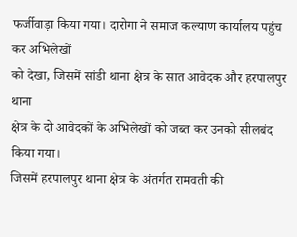फर्जीवाड़ा किया गया। दारोगा ने समाज कल्याण कार्यालय पहुंच कर अभिलेखों
को देखा, जिसमें सांडी थाना क्षेत्र के सात आवेदक और हरपालपुर थाना
क्षेत्र के दो आवेदकों के अभिलेखों को जब्त कर उनको सीलबंद किया गया।
जिसमें हरपालपुर थाना क्षेत्र के अंतर्गत रामवती की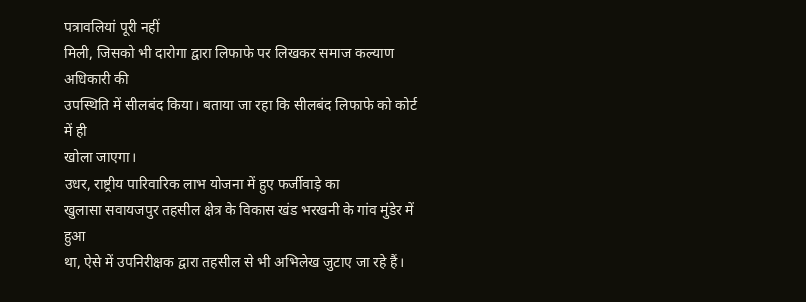पत्रावलियां पूरी नहीं
मिली, जिसको भी दारोगा द्वारा लिफाफे पर लिखकर समाज कल्याण अधिकारी की
उपस्थिति में सीलबंद किया। बताया जा रहा कि सीलबंद लिफाफे को कोर्ट में ही
खोला जाएगा।
उधर, राष्ट्रीय पारिवारिक लाभ योजना में हुए फर्जीवाड़े का
खुलासा सवायजपुर तहसील क्षेत्र के विकास खंड भरखनी के गांव मुंडेर में हुआ
था, ऐसे में उपनिरीक्षक द्वारा तहसील से भी अभिलेख जुटाए जा रहे हैं।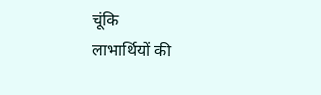चूंकि
लाभार्थियों की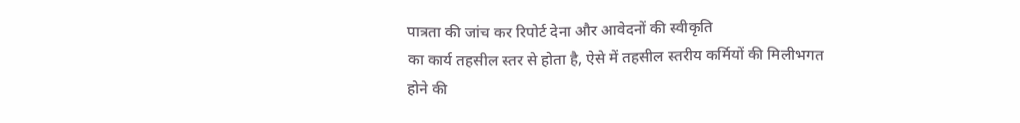पात्रता की जांच कर रिपोर्ट देना और आवेदनों की स्वीकृति
का कार्य तहसील स्तर से होता है, ऐसे में तहसील स्तरीय कर्मियों की मिलीभगत
होने की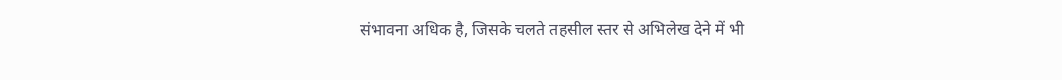संभावना अधिक है, जिसके चलते तहसील स्तर से अभिलेख देने में भी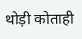थोड़ी कोताही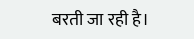बरती जा रही है।